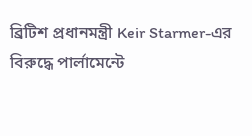ব্রিটিশ প্রধানমন্ত্রী Keir Starmer-এর বিরুদ্ধে পার্লামেন্টে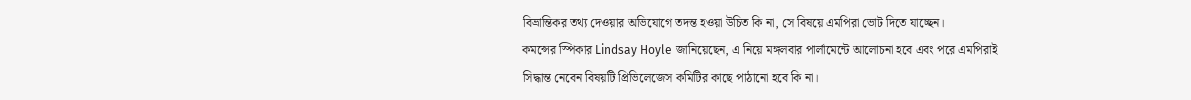বিভ্রান্তিকর তথ্য দেওয়ার অভিযোগে তদন্ত হওয়া উচিত কি না, সে বিষয়ে এমপিরা ভোট দিতে যাচ্ছেন।
কমন্সের স্পিকার Lindsay Hoyle জানিয়েছেন, এ নিয়ে মঙ্গলবার পার্লামেন্টে আলোচনা হবে এবং পরে এমপিরাই সিদ্ধান্ত নেবেন বিষয়টি প্রিভিলেজেস কমিটির কাছে পাঠানো হবে কি না।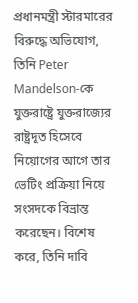প্রধানমন্ত্রী স্টারমারের বিরুদ্ধে অভিযোগ, তিনি Peter Mandelson-কে যুক্তরাষ্ট্রে যুক্তরাজ্যের রাষ্ট্রদূত হিসেবে নিয়োগের আগে তার ভেটিং প্রক্রিয়া নিয়ে সংসদকে বিভ্রান্ত করেছেন। বিশেষ করে, তিনি দাবি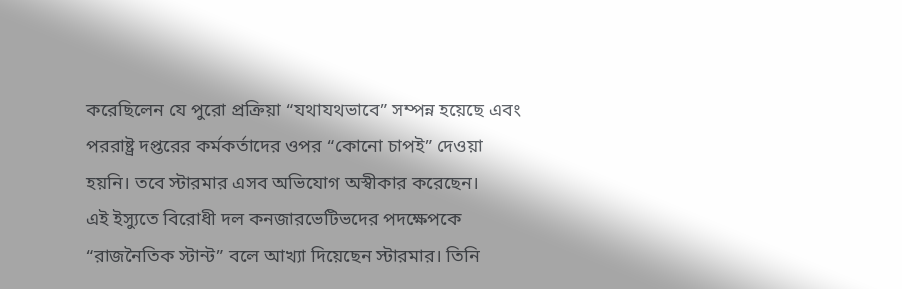করেছিলেন যে পুরো প্রক্রিয়া “যথাযথভাবে” সম্পন্ন হয়েছে এবং পররাষ্ট্র দপ্তরের কর্মকর্তাদের ওপর “কোনো চাপই” দেওয়া হয়নি। তবে স্টারমার এসব অভিযোগ অস্বীকার করেছেন।
এই ইস্যুতে বিরোধী দল কনজারভেটিভদের পদক্ষেপকে “রাজনৈতিক স্টান্ট” বলে আখ্যা দিয়েছেন স্টারমার। তিনি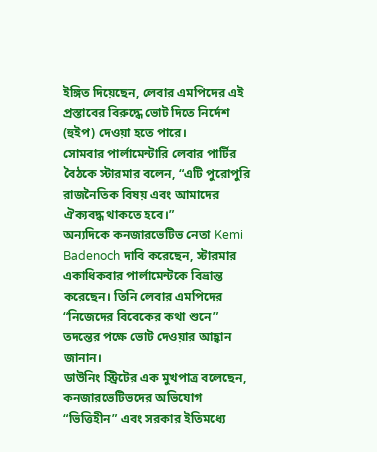ইঙ্গিত দিয়েছেন, লেবার এমপিদের এই প্রস্তাবের বিরুদ্ধে ভোট দিতে নির্দেশ (হুইপ) দেওয়া হতে পারে।
সোমবার পার্লামেন্টারি লেবার পার্টির বৈঠকে স্টারমার বলেন, “এটি পুরোপুরি রাজনৈতিক বিষয় এবং আমাদের ঐক্যবদ্ধ থাকতে হবে।”
অন্যদিকে কনজারভেটিভ নেতা Kemi Badenoch দাবি করেছেন, স্টারমার একাধিকবার পার্লামেন্টকে বিভ্রান্ত করেছেন। তিনি লেবার এমপিদের “নিজেদের বিবেকের কথা শুনে” তদন্তের পক্ষে ভোট দেওয়ার আহ্বান জানান।
ডাউনিং স্ট্রিটের এক মুখপাত্র বলেছেন, কনজারভেটিভদের অভিযোগ “ভিত্তিহীন” এবং সরকার ইতিমধ্যে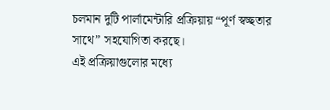চলমান দুটি পার্লামেন্টারি প্রক্রিয়ায় “পূর্ণ স্বচ্ছতার সাথে” সহযোগিতা করছে।
এই প্রক্রিয়াগুলোর মধ্যে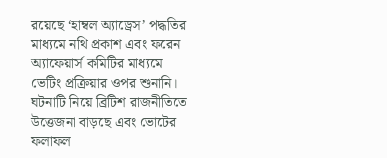রয়েছে ‘হাম্বল অ্যাড্রেস’ পদ্ধতির মাধ্যমে নথি প্রকাশ এবং ফরেন অ্যাফেয়ার্স কমিটির মাধ্যমে ভেটিং প্রক্রিয়ার ওপর শুনানি।
ঘটনাটি নিয়ে ব্রিটিশ রাজনীতিতে উত্তেজনা বাড়ছে এবং ভোটের ফলাফল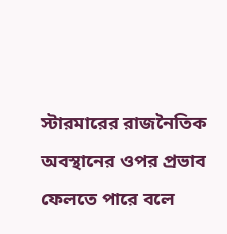স্টারমারের রাজনৈতিক অবস্থানের ওপর প্রভাব ফেলতে পারে বলে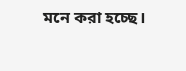মনে করা হচ্ছে।